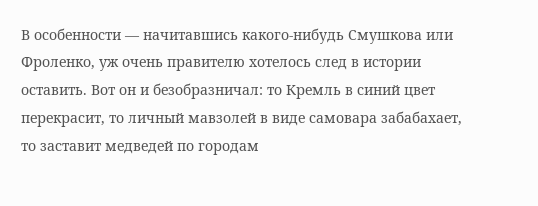В особенности — начитавшись какого-нибудь Смушкова или Фроленко, уж очень правителю хотелось след в истории оставить. Вот он и безобразничал: то Кремль в синий цвет перекрасит, то личный мавзолей в виде самовара забабахает, то заставит медведей по городам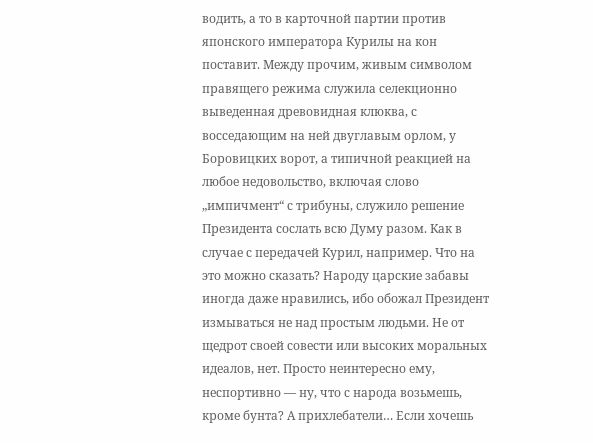водить, а то в карточной партии против японского императора Курилы на кон поставит. Между прочим, живым символом правящего режима служила селекционно выведенная древовидная клюква, с восседающим на ней двуглавым орлом, у Боровицких ворот, а типичной реакцией на любое недовольство, включая слово „импичмент“ с трибуны, служило решение Президента сослать всю Думу разом. Как в случае с передачей Курил, например. Что на это можно сказать? Народу царские забавы иногда даже нравились, ибо обожал Президент измываться не над простым людьми. Не от щедрот своей совести или высоких моральных идеалов, нет. Просто неинтересно ему, неспортивно — ну, что с народа возьмешь, кроме бунта? А прихлебатели… Если хочешь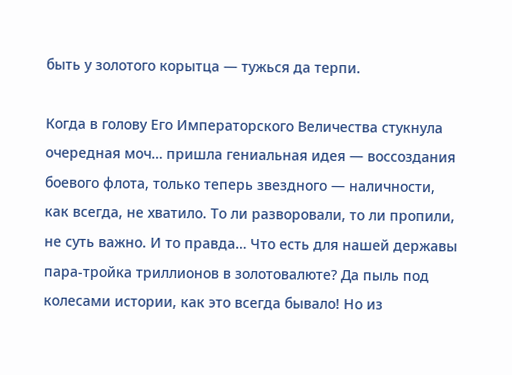быть у золотого корытца — тужься да терпи.

Когда в голову Его Императорского Величества стукнула очередная моч… пришла гениальная идея — воссоздания боевого флота, только теперь звездного — наличности, как всегда, не хватило. То ли разворовали, то ли пропили, не суть важно. И то правда… Что есть для нашей державы пара-тройка триллионов в золотовалюте? Да пыль под колесами истории, как это всегда бывало! Но из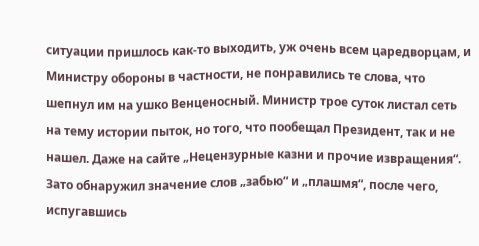ситуации пришлось как-то выходить, уж очень всем царедворцам, и Министру обороны в частности, не понравились те слова, что шепнул им на ушко Венценосный. Министр трое суток листал сеть на тему истории пыток, но того, что пообещал Президент, так и не нашел. Даже на сайте „Нецензурные казни и прочие извращения“. Зато обнаружил значение слов „забью“ и „плашмя“, после чего, испугавшись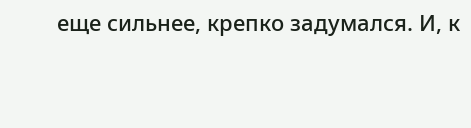еще сильнее, крепко задумался. И, к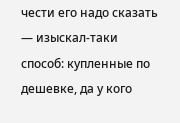чести его надо сказать — изыскал-таки способ: купленные по дешевке, да у кого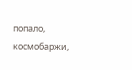попало, космобаржи,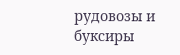рудовозы и буксиры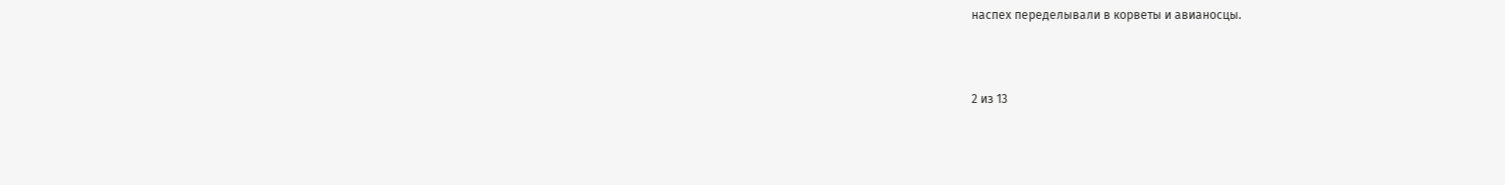наспех переделывали в корветы и авианосцы.



2 из 13